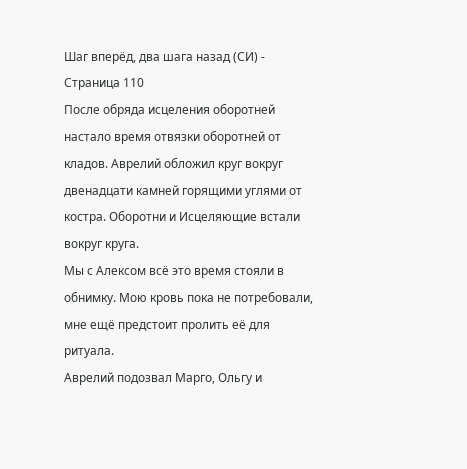Шаг вперёд, два шага назад (СИ) - Страница 110
После обряда исцеления оборотней настало время отвязки оборотней от кладов. Аврелий обложил круг вокруг двенадцати камней горящими углями от костра. Оборотни и Исцеляющие встали вокруг круга.
Мы с Алексом всё это время стояли в обнимку. Мою кровь пока не потребовали, мне ещё предстоит пролить её для ритуала.
Аврелий подозвал Марго, Ольгу и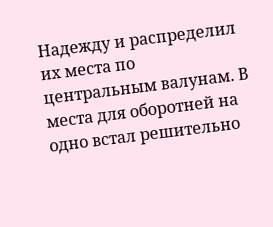Надежду и распределил их места по центральным валунам. В места для оборотней на одно встал решительно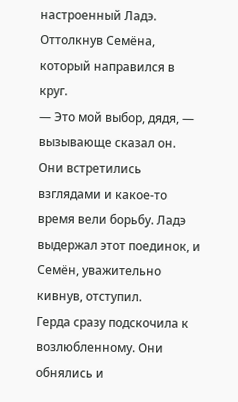настроенный Ладэ. Оттолкнув Семёна, который направился в круг.
— Это мой выбор, дядя, — вызывающе сказал он.
Они встретились взглядами и какое-то время вели борьбу. Ладэ выдержал этот поединок, и Семён, уважительно кивнув, отступил.
Герда сразу подскочила к возлюбленному. Они обнялись и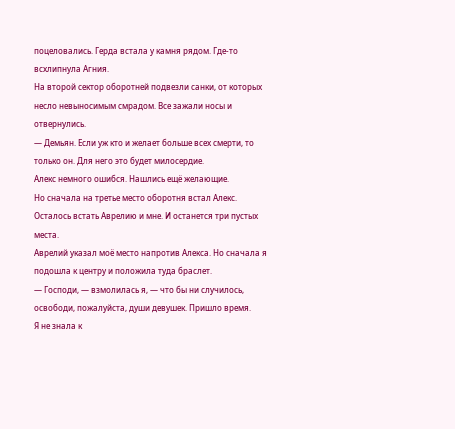поцеловались. Герда встала у камня рядом. Где-то всхлипнула Агния.
На второй сектор оборотней подвезли санки, от которых несло невыносимым смрадом. Все зажали носы и отвернулись.
— Демьян. Если уж кто и желает больше всех смерти, то только он. Для него это будет милосердие.
Алекс немного ошибся. Нашлись ещё желающие.
Но сначала на третье место оборотня встал Алекс.
Осталось встать Аврелию и мне. И останется три пустых места.
Аврелий указал моё место напротив Алекса. Но сначала я подошла к центру и положила туда браслет.
— Господи, — взмолилась я, — что бы ни случилось, освободи, пожалуйста, души девушек. Пришло время.
Я не знала к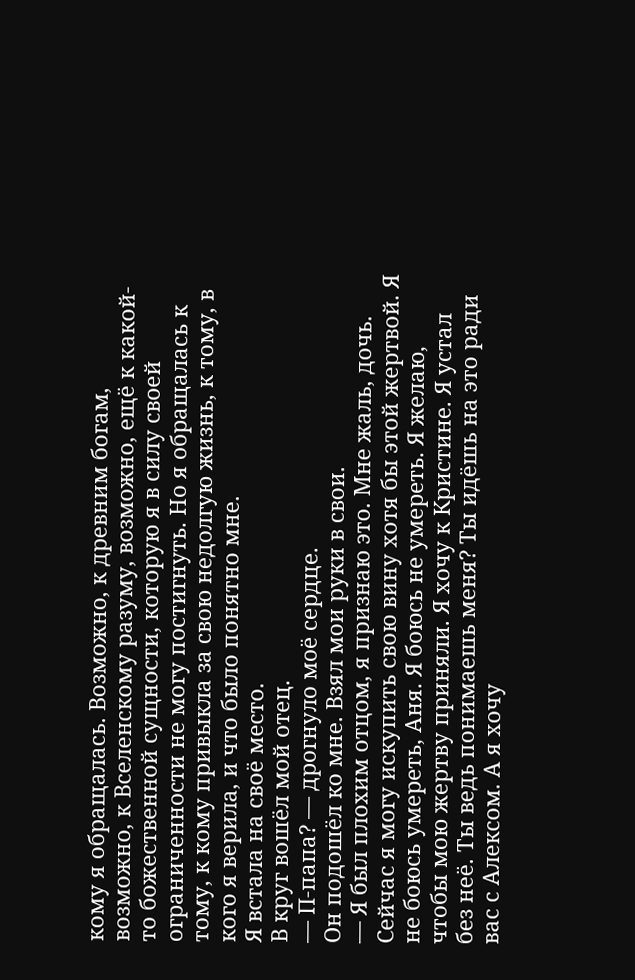кому я обращалась. Возможно, к древним богам, возможно, к Вселенскому разуму, возможно, ещё к какой-то божественной сущности, которую я в силу своей ограниченности не могу постигнуть. Но я обращалась к тому, к кому привыкла за свою недолгую жизнь, к тому, в кого я верила, и что было понятно мне.
Я встала на своё место.
В круг вошёл мой отец.
— П-папа? — дрогнуло моё сердце.
Он подошёл ко мне. Взял мои руки в свои.
— Я был плохим отцом, я признаю это. Мне жаль, дочь. Сейчас я могу искупить свою вину хотя бы этой жертвой. Я не боюсь умереть, Аня. Я боюсь не умереть. Я желаю, чтобы мою жертву приняли. Я хочу к Кристине. Я устал без неё. Ты ведь понимаешь меня? Ты идёшь на это ради вас с Алексом. А я хочу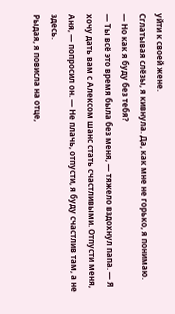уйти к своей жене.
Сглатывая слёзы, я кивнула. Да, как мне не горько, я понимаю.
— Но как я буду без тебя?
— Ты всё это время была без меня, — тяжело вздохнул папа. — Я хочу дать вам с Алексом шанс стать счастливыми. Отпусти меня, Аня, — попросил он. — Не плачь, отпусти, я буду счастлив там, а не здесь.
Рыдая, я повисла на отце,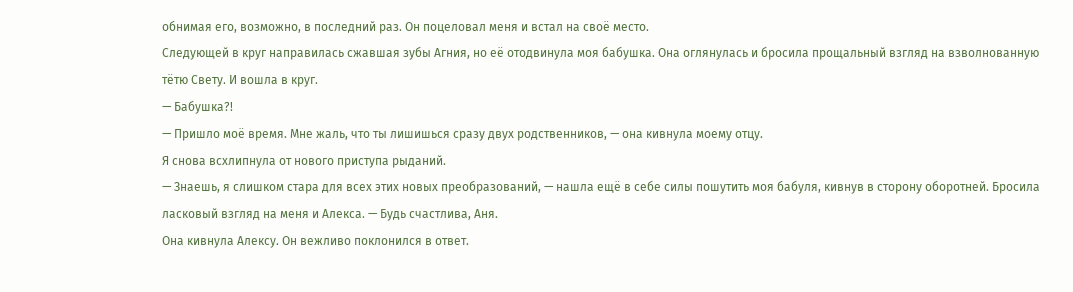обнимая его, возможно, в последний раз. Он поцеловал меня и встал на своё место.
Следующей в круг направилась сжавшая зубы Агния, но её отодвинула моя бабушка. Она оглянулась и бросила прощальный взгляд на взволнованную тётю Свету. И вошла в круг.
— Бабушка?!
— Пришло моё время. Мне жаль, что ты лишишься сразу двух родственников, — она кивнула моему отцу.
Я снова всхлипнула от нового приступа рыданий.
— Знаешь, я слишком стара для всех этих новых преобразований, — нашла ещё в себе силы пошутить моя бабуля, кивнув в сторону оборотней. Бросила ласковый взгляд на меня и Алекса. — Будь счастлива, Аня.
Она кивнула Алексу. Он вежливо поклонился в ответ.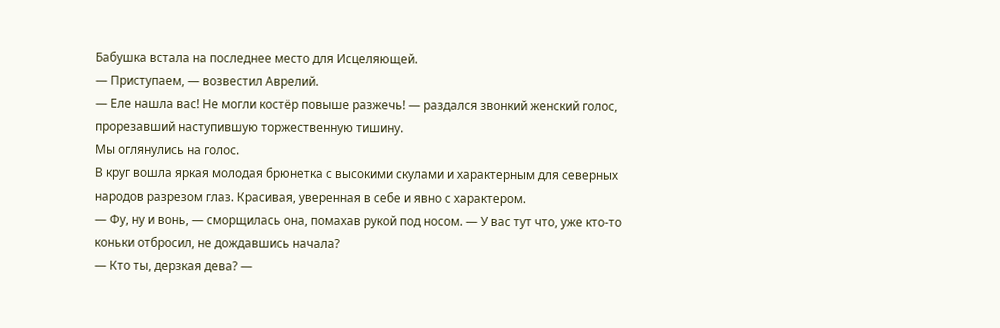Бабушка встала на последнее место для Исцеляющей.
— Приступаем, — возвестил Аврелий.
— Еле нашла вас! Не могли костёр повыше разжечь! — раздался звонкий женский голос, прорезавший наступившую торжественную тишину.
Мы оглянулись на голос.
В круг вошла яркая молодая брюнетка с высокими скулами и характерным для северных народов разрезом глаз. Красивая, уверенная в себе и явно с характером.
— Фу, ну и вонь, — сморщилась она, помахав рукой под носом. — У вас тут что, уже кто-то коньки отбросил, не дождавшись начала?
— Кто ты, дерзкая дева? —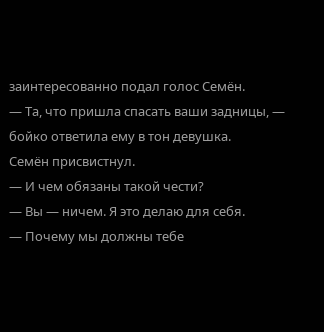заинтересованно подал голос Семён.
— Та, что пришла спасать ваши задницы, — бойко ответила ему в тон девушка.
Семён присвистнул.
— И чем обязаны такой чести?
— Вы — ничем. Я это делаю для себя.
— Почему мы должны тебе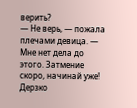верить?
— Не верь, — пожала плечами девица. — Мне нет дела до этого. Затмение скоро, начинай уже!
Дерзко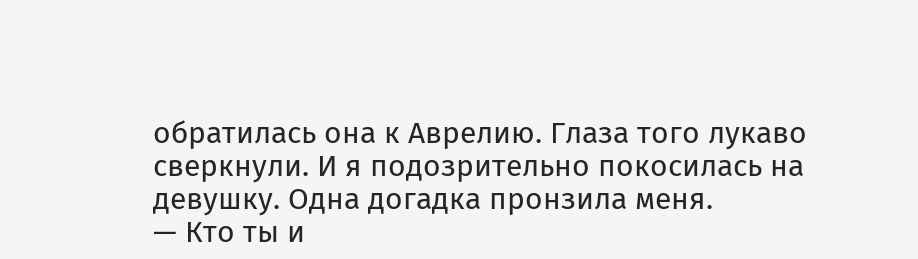обратилась она к Аврелию. Глаза того лукаво сверкнули. И я подозрительно покосилась на девушку. Одна догадка пронзила меня.
— Кто ты и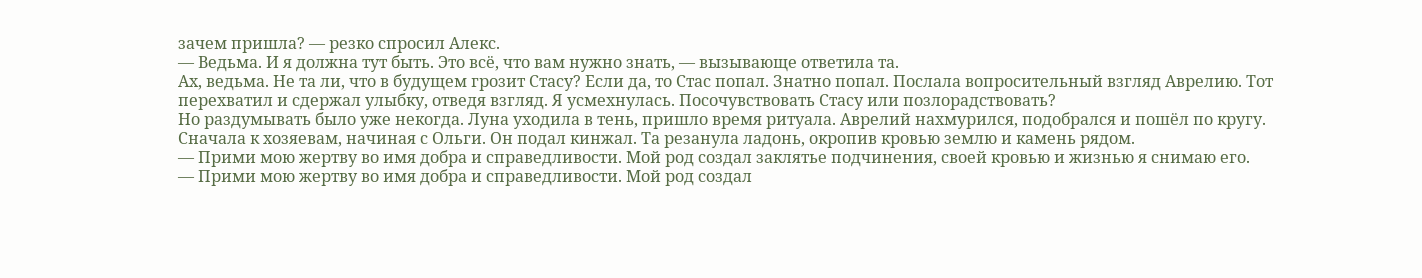зачем пришла? — резко спросил Алекс.
— Ведьма. И я должна тут быть. Это всё, что вам нужно знать, — вызывающе ответила та.
Ах, ведьма. Не та ли, что в будущем грозит Стасу? Если да, то Стас попал. Знатно попал. Послала вопросительный взгляд Аврелию. Тот перехватил и сдержал улыбку, отведя взгляд. Я усмехнулась. Посочувствовать Стасу или позлорадствовать?
Но раздумывать было уже некогда. Луна уходила в тень, пришло время ритуала. Аврелий нахмурился, подобрался и пошёл по кругу. Сначала к хозяевам, начиная с Ольги. Он подал кинжал. Та резанула ладонь, окропив кровью землю и камень рядом.
— Прими мою жертву во имя добра и справедливости. Мой род создал заклятье подчинения, своей кровью и жизнью я снимаю его.
— Прими мою жертву во имя добра и справедливости. Мой род создал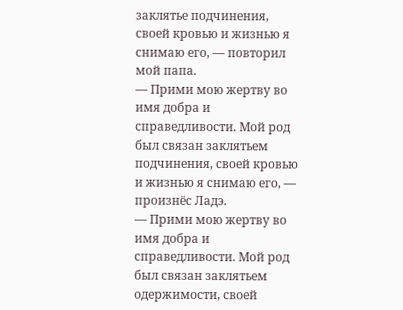заклятье подчинения, своей кровью и жизнью я снимаю его, — повторил мой папа.
— Прими мою жертву во имя добра и справедливости. Мой род был связан заклятьем подчинения, своей кровью и жизнью я снимаю его, — произнёс Ладэ.
— Прими мою жертву во имя добра и справедливости. Мой род был связан заклятьем одержимости, своей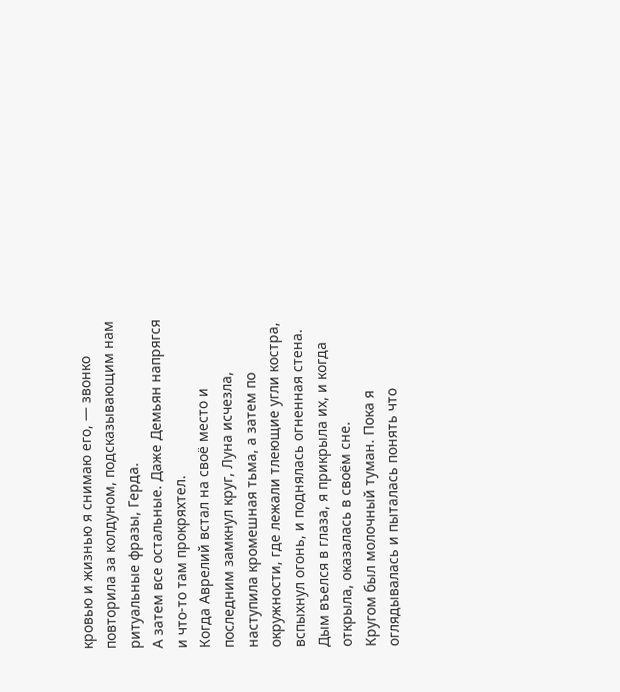кровью и жизнью я снимаю его, — звонко повторила за колдуном, подсказывающим нам ритуальные фразы, Герда.
А затем все остальные. Даже Демьян напрягся и что-то там прокряхтел.
Когда Аврелий встал на своё место и последним замкнул круг, Луна исчезла, наступила кромешная тьма, а затем по окружности, где лежали тлеющие угли костра, вспыхнул огонь, и поднялась огненная стена. Дым въелся в глаза, я прикрыла их, и когда открыла, оказалась в своём сне.
Кругом был молочный туман. Пока я оглядывалась и пыталась понять что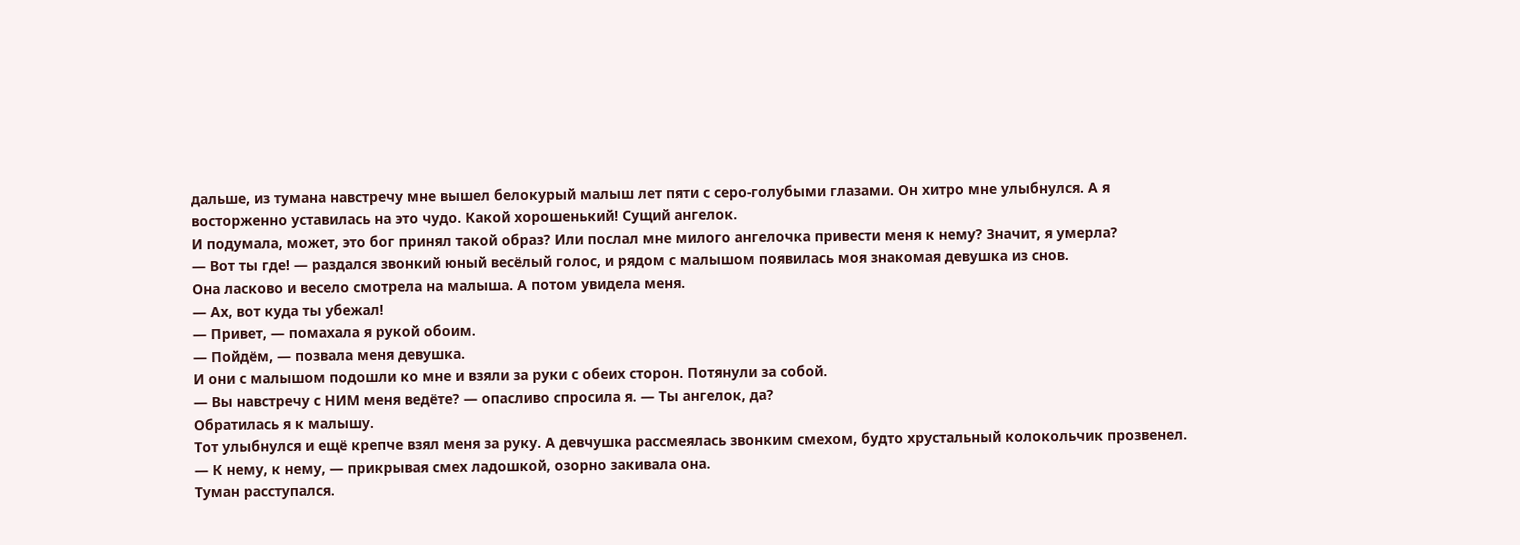дальше, из тумана навстречу мне вышел белокурый малыш лет пяти с серо-голубыми глазами. Он хитро мне улыбнулся. А я восторженно уставилась на это чудо. Какой хорошенький! Сущий ангелок.
И подумала, может, это бог принял такой образ? Или послал мне милого ангелочка привести меня к нему? Значит, я умерла?
— Вот ты где! — раздался звонкий юный весёлый голос, и рядом с малышом появилась моя знакомая девушка из снов.
Она ласково и весело смотрела на малыша. А потом увидела меня.
— Ах, вот куда ты убежал!
— Привет, — помахала я рукой обоим.
— Пойдём, — позвала меня девушка.
И они с малышом подошли ко мне и взяли за руки с обеих сторон. Потянули за собой.
— Вы навстречу с НИМ меня ведёте? — опасливо спросила я. — Ты ангелок, да?
Обратилась я к малышу.
Тот улыбнулся и ещё крепче взял меня за руку. А девчушка рассмеялась звонким смехом, будто хрустальный колокольчик прозвенел.
— К нему, к нему, — прикрывая смех ладошкой, озорно закивала она.
Туман расступался.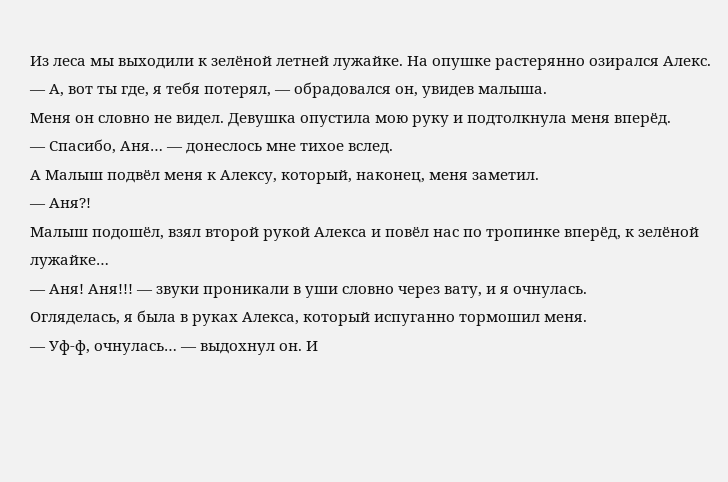Из леса мы выходили к зелёной летней лужайке. На опушке растерянно озирался Алекс.
— А, вот ты где, я тебя потерял, — обрадовался он, увидев малыша.
Меня он словно не видел. Девушка опустила мою руку и подтолкнула меня вперёд.
— Спасибо, Аня… — донеслось мне тихое вслед.
А Малыш подвёл меня к Алексу, который, наконец, меня заметил.
— Аня?!
Малыш подошёл, взял второй рукой Алекса и повёл нас по тропинке вперёд, к зелёной лужайке…
— Аня! Аня!!! — звуки проникали в уши словно через вату, и я очнулась.
Огляделась, я была в руках Алекса, который испуганно тормошил меня.
— Уф-ф, очнулась… — выдохнул он. И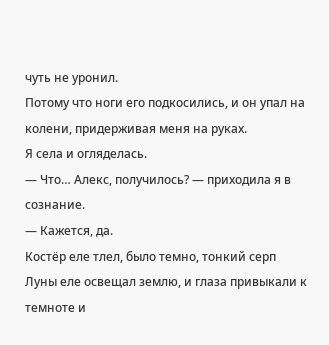чуть не уронил.
Потому что ноги его подкосились, и он упал на колени, придерживая меня на руках.
Я села и огляделась.
— Что… Алекс, получилось? — приходила я в сознание.
— Кажется, да.
Костёр еле тлел, было темно, тонкий серп Луны еле освещал землю, и глаза привыкали к темноте и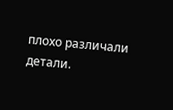плохо различали детали.